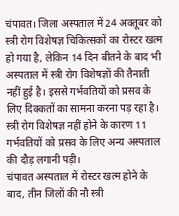चंपावत। जिला अस्पताल में 24 अक्तूबर को स्त्री रोग विशेषज्ञ चिकित्सकों का रोस्टर खत्म हो गया है, लेकिन 14 दिन बीतने के बाद भी अस्पताल में स्त्री रोग विशेषज्ञों की तैनाती नहीं हुई है। इससे गर्भवतियों को प्रसव के लिए दिक्कतों का सामना करना पड़ रहा है। स्त्री रोग विशेषज्ञ नहीं होने के कारण 11 गर्भवतियों को प्रसव के लिए अन्य अस्पताल की दौड़ लगानी पड़ी।
चंपावत अस्पताल में रोस्टर खत्म होने के बाद, तीन जिलों की नौ स्त्री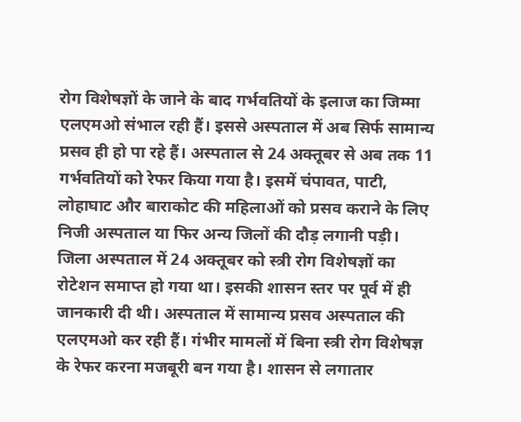रोग विशेषज्ञों के जाने के बाद गर्भवतियों के इलाज का जिम्मा एलएमओ संभाल रही हैं। इससे अस्पताल में अब सिर्फ सामान्य प्रसव ही हो पा रहे हैं। अस्पताल से 24 अक्तूबर से अब तक 11 गर्भवतियों को रेफर किया गया है। इसमें चंपावत, पाटी, लोहाघाट और बाराकोट की महिलाओं को प्रसव कराने के लिए निजी अस्पताल या फिर अन्य जिलों की दौड़ लगानी पड़ी।
जिला अस्पताल में 24 अक्तूबर को स्त्री रोग विशेषज्ञों का रोटेशन समाप्त हो गया था। इसकी शासन स्तर पर पूर्व में ही जानकारी दी थी। अस्पताल में सामान्य प्रसव अस्पताल की एलएमओ कर रही हैं। गंभीर मामलों में बिना स्त्री रोग विशेषज्ञ के रेफर करना मजबूरी बन गया है। शासन से लगातार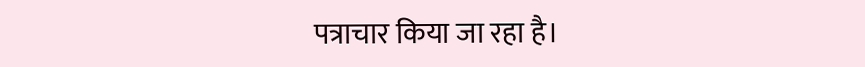पत्राचार किया जा रहा है।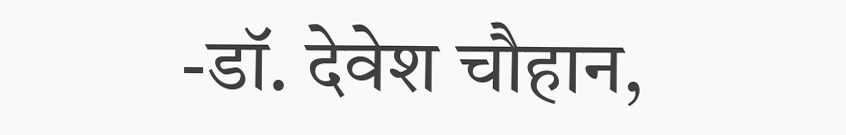-डॉ. देवेश चौहान,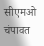सीएमओ चंपावत